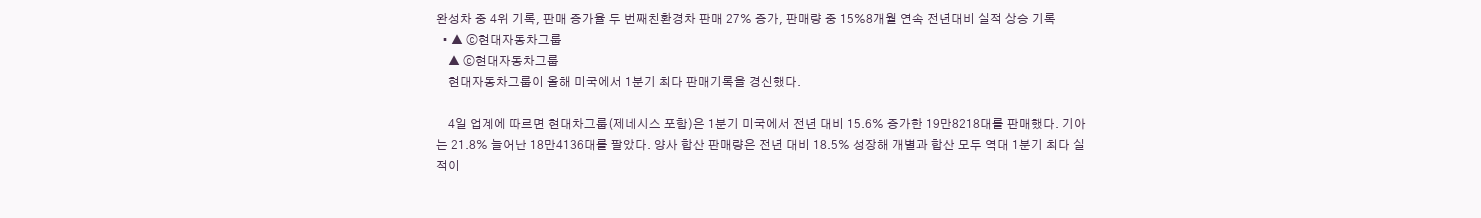완성차 중 4위 기록, 판매 증가율 두 번째친환경차 판매 27% 증가, 판매량 중 15%8개월 연속 전년대비 실적 상승 기록
  • ▲ ⓒ현대자동차그룹
    ▲ ⓒ현대자동차그룹
    현대자동차그룹이 올해 미국에서 1분기 최다 판매기록을 경신했다.

    4일 업계에 따르면 현대차그룹(제네시스 포함)은 1분기 미국에서 전년 대비 15.6% 증가한 19만8218대를 판매했다. 기아는 21.8% 늘어난 18만4136대를 팔았다. 양사 합산 판매량은 전년 대비 18.5% 성장해 개별과 합산 모두 역대 1분기 최다 실적이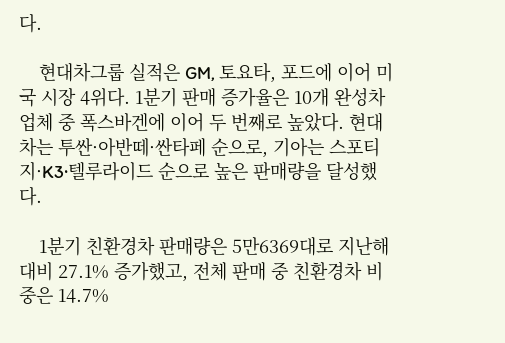다.

    현대차그룹 실적은 GM, 토요타, 포드에 이어 미국 시장 4위다. 1분기 판매 증가율은 10개 완성차업체 중 폭스바겐에 이어 두 번째로 높았다. 현대차는 투싼·아반떼·싼타페 순으로, 기아는 스포티지·K3·텔루라이드 순으로 높은 판매량을 달성했다.

    1분기 친환경차 판매량은 5만6369대로 지난해 대비 27.1% 증가했고, 전체 판매 중 친환경차 비중은 14.7%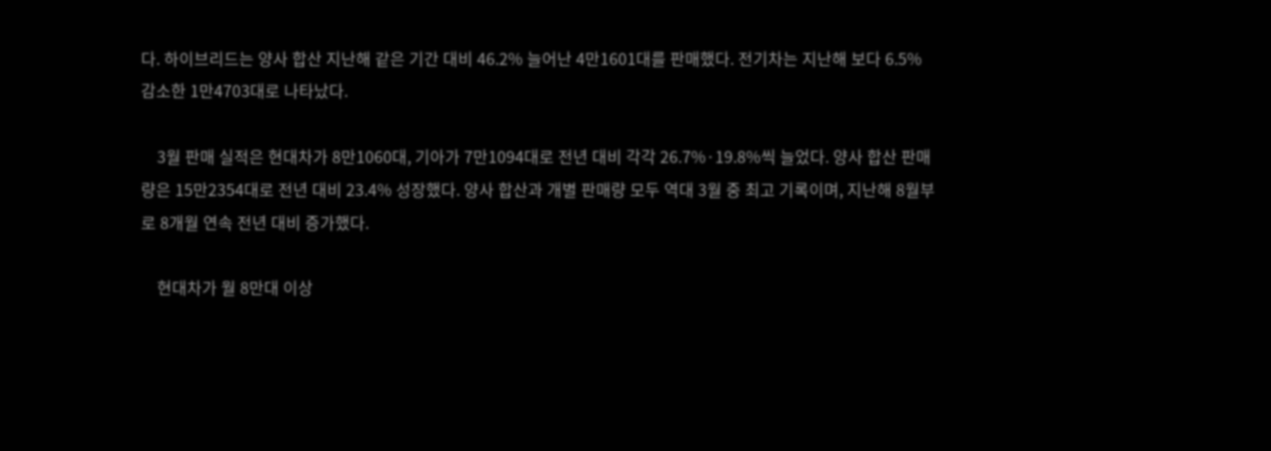다. 하이브리드는 양사 합산 지난해 같은 기간 대비 46.2% 늘어난 4만1601대를 판매했다. 전기차는 지난해 보다 6.5% 감소한 1만4703대로 나타났다.

    3월 판매 실적은 현대차가 8만1060대, 기아가 7만1094대로 전년 대비 각각 26.7%·19.8%씩 늘었다. 양사 합산 판매량은 15만2354대로 전년 대비 23.4% 성장했다. 양사 합산과 개별 판매량 모두 역대 3월 중 최고 기록이며, 지난해 8월부로 8개월 연속 전년 대비 증가했다.

    현대차가 월 8만대 이상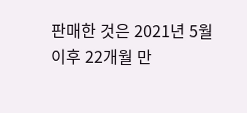판매한 것은 2021년 5월 이후 22개월 만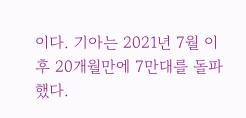이다. 기아는 2021년 7월 이후 20개월만에 7만대를 돌파했다.